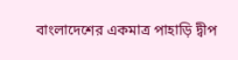বাংলাদেশের একমাত্র পাহাড়ি দ্বীপ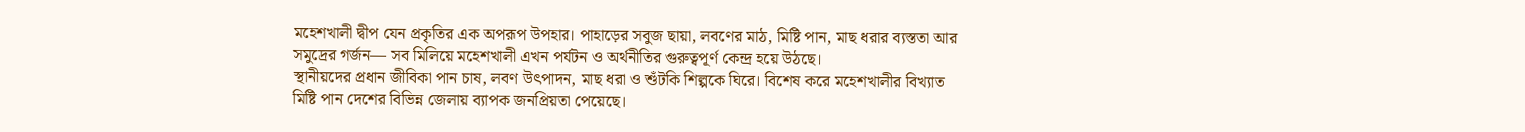মহেশখালী দ্বীপ যেন প্রকৃতির এক অপরূপ উপহার। পাহাড়ের সবুজ ছায়া, লবণের মাঠ, মিষ্টি পান, মাছ ধরার ব্যস্ততা আর সমুদ্রের গর্জন— সব মিলিয়ে মহেশখালী এখন পর্যটন ও অর্থনীতির গুরুত্বপূর্ণ কেন্দ্র হয়ে উঠছে।
স্থানীয়দের প্রধান জীবিকা পান চাষ, লবণ উৎপাদন, মাছ ধরা ও শুঁটকি শিল্পকে ঘিরে। বিশেষ করে মহেশখালীর বিখ্যাত মিষ্টি পান দেশের বিভিন্ন জেলায় ব্যাপক জনপ্রিয়তা পেয়েছে।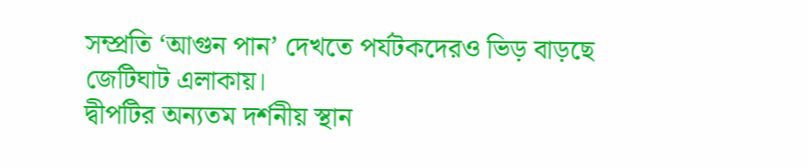সম্প্রতি ‘আগুন পান’ দেখতে পর্যটকদেরও ভিড় বাড়ছে জেটিঘাট এলাকায়।
দ্বীপটির অন্যতম দর্শনীয় স্থান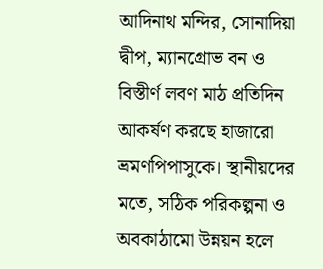আদিনাথ মন্দির, সোনাদিয়া দ্বীপ, ম্যানগ্রোভ বন ও বিস্তীর্ণ লবণ মাঠ প্রতিদিন আকর্ষণ করছে হাজারো ভ্রমণপিপাসুকে। স্থানীয়দের মতে, সঠিক পরিকল্পনা ও অবকাঠামো উন্নয়ন হলে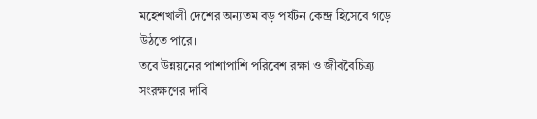মহেশখালী দেশের অন্যতম বড় পর্যটন কেন্দ্র হিসেবে গড়ে উঠতে পারে।
তবে উন্নয়নের পাশাপাশি পরিবেশ রক্ষা ও জীববৈচিত্র্য সংরক্ষণের দাবি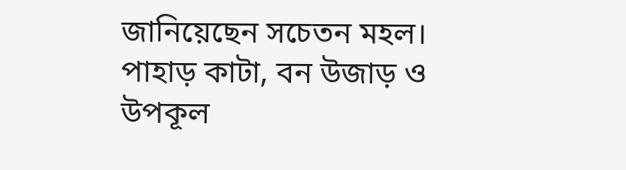জানিয়েছেন সচেতন মহল। পাহাড় কাটা, বন উজাড় ও উপকূল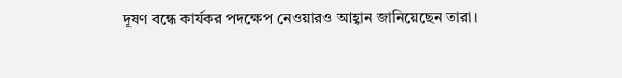দূষণ বন্ধে কার্যকর পদক্ষেপ নেওয়ারও আহ্বান জানিয়েছেন তারা।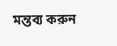মন্তব্য করুন